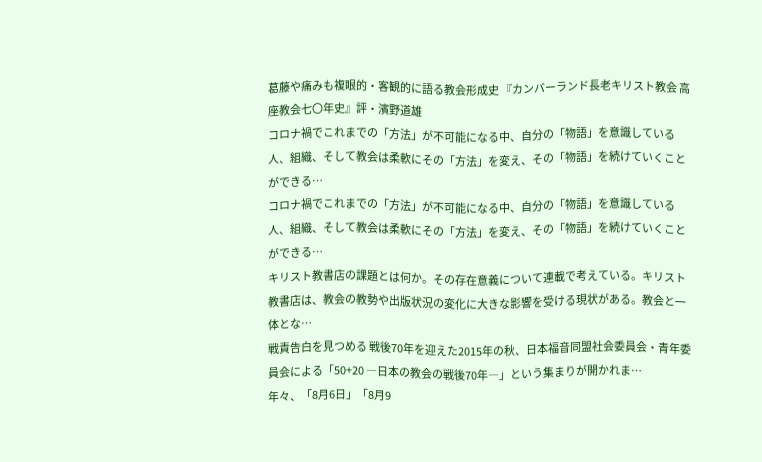葛藤や痛みも複眼的・客観的に語る教会形成史 『カンバーランド長老キリスト教会 高座教会七〇年史』評・濱野道雄
コロナ禍でこれまでの「方法」が不可能になる中、自分の「物語」を意識している人、組織、そして教会は柔軟にその「方法」を変え、その「物語」を続けていくことができる…
コロナ禍でこれまでの「方法」が不可能になる中、自分の「物語」を意識している人、組織、そして教会は柔軟にその「方法」を変え、その「物語」を続けていくことができる…
キリスト教書店の課題とは何か。その存在意義について連載で考えている。キリスト教書店は、教会の教勢や出版状況の変化に大きな影響を受ける現状がある。教会と一体とな…
戦責告白を見つめる 戦後70年を迎えた2015年の秋、日本福音同盟社会委員会・青年委員会による「50+20 ―日本の教会の戦後70年―」という集まりが開かれま…
年々、「8月6日」「8月9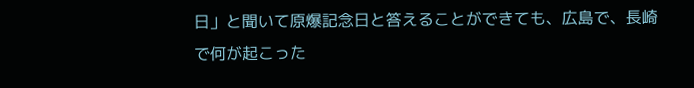日」と聞いて原爆記念日と答えることができても、広島で、長崎で何が起こった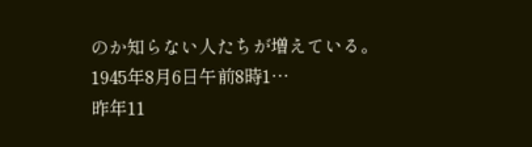のか知らない人たちが増えている。1945年8月6日午前8時1…
昨年11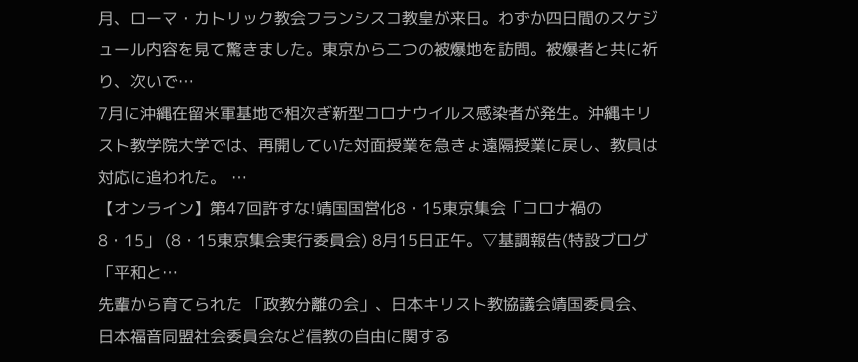月、ローマ・カトリック教会フランシスコ教皇が来日。わずか四日間のスケジュール内容を見て驚きました。東京から二つの被爆地を訪問。被爆者と共に祈り、次いで…
7月に沖縄在留米軍基地で相次ぎ新型コロナウイルス感染者が発生。沖縄キリスト教学院大学では、再開していた対面授業を急きょ遠隔授業に戻し、教員は対応に追われた。 …
【オンライン】第47回許すな!靖国国営化8・15東京集会「コロナ禍の8・15」 (8・15東京集会実行委員会) 8月15日正午。▽基調報告(特設ブログ「平和と…
先輩から育てられた 「政教分離の会」、日本キリスト教協議会靖国委員会、日本福音同盟社会委員会など信教の自由に関する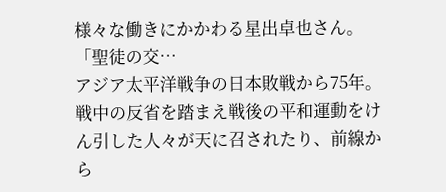様々な働きにかかわる星出卓也さん。「聖徒の交…
アジア太平洋戦争の日本敗戦から75年。戦中の反省を踏まえ戦後の平和運動をけん引した人々が天に召されたり、前線から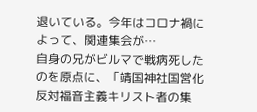退いている。今年はコロナ禍によって、関連集会が…
自身の兄がビルマで戦病死したのを原点に、「靖国神社国営化反対福音主義キリスト者の集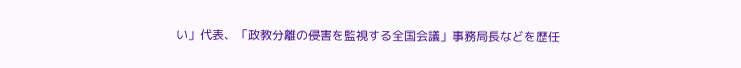い」代表、「政教分離の侵害を監視する全国会議」事務局長などを歴任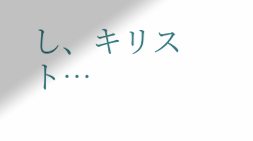し、キリスト…